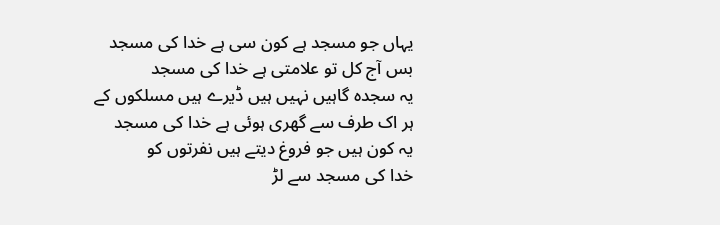یہاں جو مسجد ہے کون سی ہے خدا کی مسجد
بس آج کل تو علامتی ہے خدا کی مسجد
یہ سجدہ گاہیں نہیں ہیں ڈیرے ہیں مسلکوں کے
ہر اک طرف سے گھری ہوئی ہے خدا کی مسجد
یہ کون ہیں جو فروغ دیتے ہیں نفرتوں کو
خدا کی مسجد سے لڑ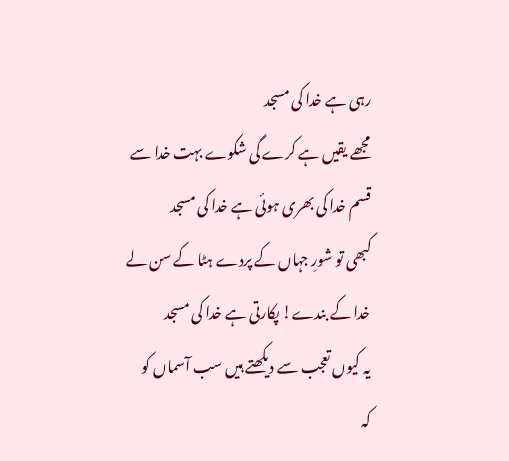رہی ہے خدا کی مسجد
مجھے یقیں ہے کرے گی شکوے بہت خدا سے
قسم خدا کی بھری ہوئی ہے خدا کی مسجد
کبھی تو شورِ جہاں کے پردے ہٹا کے سن لے
خدا کے بندے! پکارتی ہے خدا کی مسجد
یہ کیوں تعجب سے دیکھتے ہیں سب آسماں کو
کہ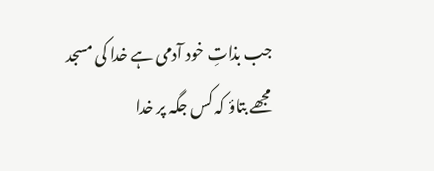جب بذاتِ خود آدمی ہے خدا کی مسجد
مجھے بتاؤ کہ کس جگہ پر خدا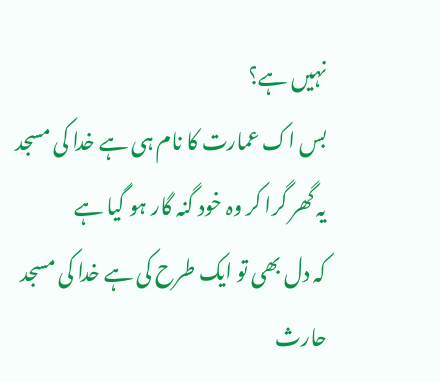نہیں ہے؟
بس اک عمارت کا نام ہی ہے خدا کی مسجد
یہ گھر گرا کر وہ خود گنہ گار ہو گیا ہے
کہ دل بھی تو ایک طرح کی ہے خدا کی مسجد
حارث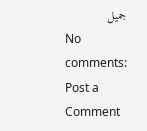جمیل
No comments:
Post a Comment